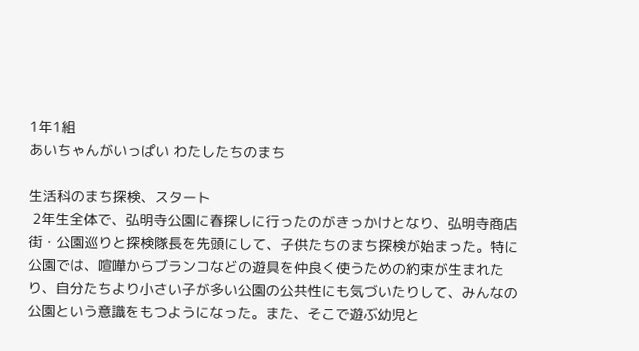1年1組
あいちゃんがいっぱい わたしたちのまち

生活科のまち探検、スタート
 2年生全体で、弘明寺公園に春探しに行ったのがきっかけとなり、弘明寺商店街・公園巡りと探検隊長を先頭にして、子供たちのまち探検が始まった。特に公園では、喧嘩からブランコなどの遊具を仲良く使うための約束が生まれたり、自分たちより小さい子が多い公園の公共性にも気づいたりして、みんなの公園という意識をもつようになった。また、そこで遊ぶ幼児と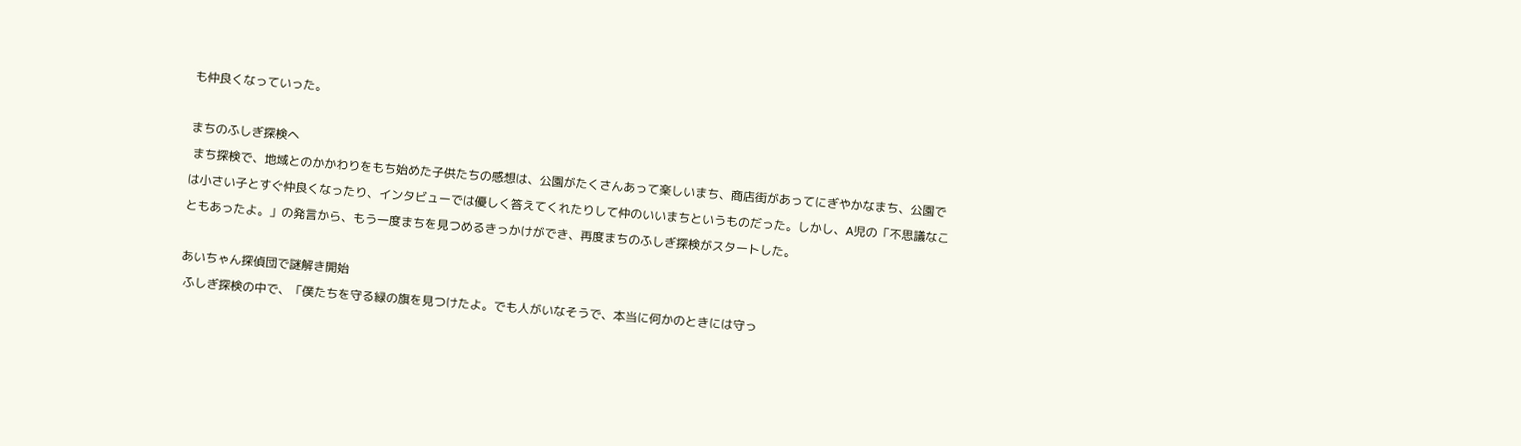も仲良くなっていった。

まちのふしぎ探検へ
 まち探検で、地域とのかかわりをもち始めた子供たちの感想は、公園がたくさんあって楽しいまち、商店街があってにぎやかなまち、公園では小さい子とすぐ仲良くなったり、インタビューでは優しく答えてくれたりして仲のいいまちというものだった。しかし、A児の「不思議なこともあったよ。」の発言から、もう一度まちを見つめるきっかけができ、再度まちのふしぎ探検がスタートした。

あいちゃん探偵団で謎解き開始
 ふしぎ探検の中で、「僕たちを守る緑の旗を見つけたよ。でも人がいなそうで、本当に何かのときには守っ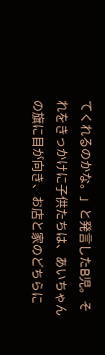てくれるのかな。」と発言したB児。それをきっかけに子供たちは、あいちゃんの旗に目が向き、お店と家のどちらに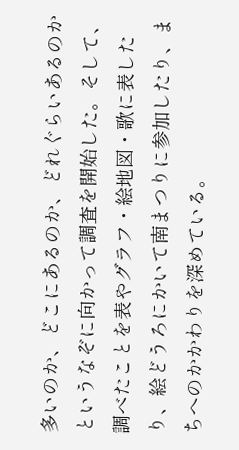多いのか、どこにあるのか、どれぐらいあるのかというなぞに向かって調査を開始した。そして、調べたことを表やグラフ・絵地図・歌に表したり、絵どうろにかいて南まつりに参加したり、まちへのかかわりを深めている。